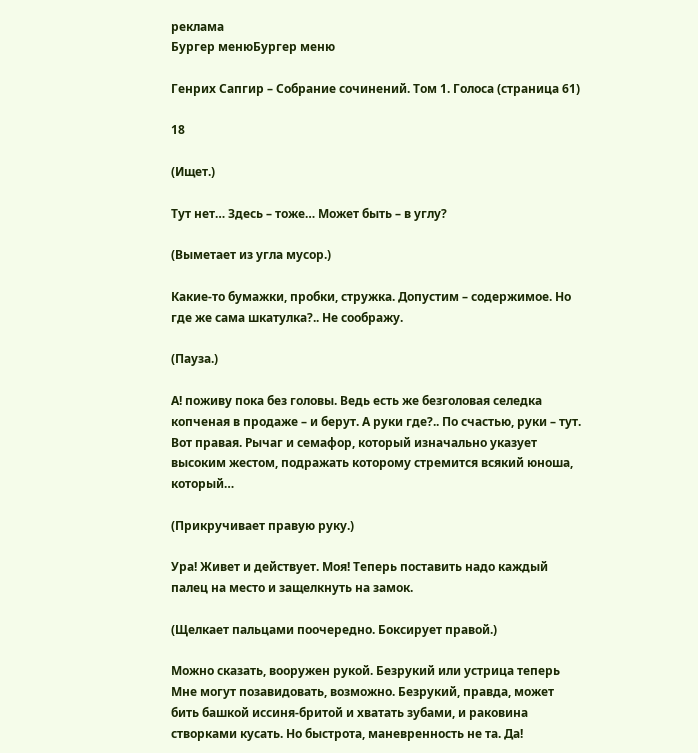реклама
Бургер менюБургер меню

Генрих Сапгир – Собрание сочинений. Том 1. Голоса (страница 61)

18

(Ищет.)

Тут нет… Здесь – тоже… Может быть – в углу?

(Выметает из угла мусор.)

Какие-то бумажки, пробки, стружка. Допустим – содержимое. Но где же сама шкатулка?.. Не соображу.

(Пауза.)

А! поживу пока без головы. Ведь есть же безголовая селедка копченая в продаже – и берут. А руки где?.. По счастью, руки – тут. Вот правая. Рычаг и семафор, который изначально указует высоким жестом, подражать которому стремится всякий юноша, который…

(Прикручивает правую руку.)

Ура! Живет и действует. Моя! Теперь поставить надо каждый палец на место и защелкнуть на замок.

(Щелкает пальцами поочередно. Боксирует правой.)

Можно сказать, вооружен рукой. Безрукий или устрица теперь Мне могут позавидовать, возможно. Безрукий, правда, может бить башкой иссиня-бритой и хватать зубами, и раковина створками кусать. Но быстрота, маневренность не та. Да!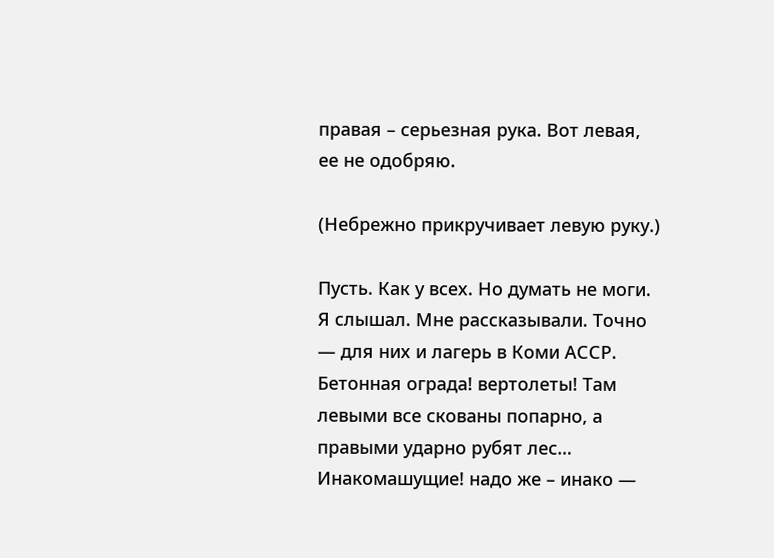правая – серьезная рука. Вот левая, ее не одобряю.

(Небрежно прикручивает левую руку.)

Пусть. Как у всех. Но думать не моги. Я слышал. Мне рассказывали. Точно — для них и лагерь в Коми АССР. Бетонная ограда! вертолеты! Там левыми все скованы попарно, а правыми ударно рубят лес… Инакомашущие! надо же – инако —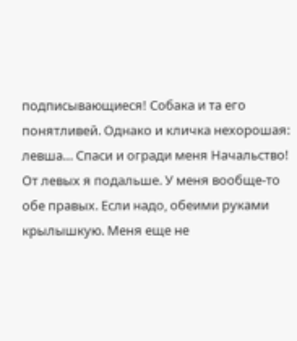подписывающиеся! Собака и та его понятливей. Однако и кличка нехорошая: левша… Спаси и огради меня Начальство! От левых я подальше. У меня вообще-то обе правых. Если надо, обеими руками крылышкую. Меня еще не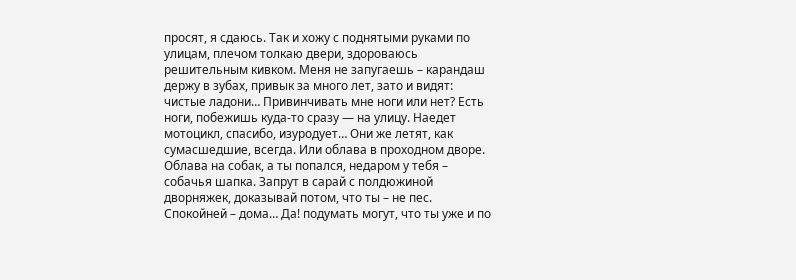просят, я сдаюсь. Так и хожу с поднятыми руками по улицам, плечом толкаю двери, здороваюсь решительным кивком. Меня не запугаешь – карандаш держу в зубах, привык за много лет, зато и видят: чистые ладони… Привинчивать мне ноги или нет? Есть ноги, побежишь куда-то сразу — на улицу. Наедет мотоцикл, спасибо, изуродует… Они же летят, как сумасшедшие, всегда. Или облава в проходном дворе. Облава на собак, а ты попался, недаром у тебя – собачья шапка. Запрут в сарай с полдюжиной дворняжек, доказывай потом, что ты – не пес. Спокойней – дома… Да! подумать могут, что ты уже и по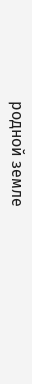родной земле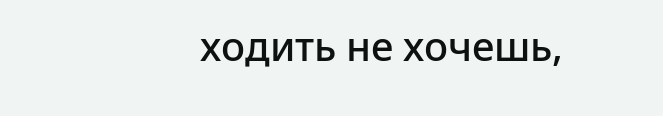ходить не хочешь,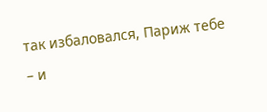так избаловался, Париж тебе – и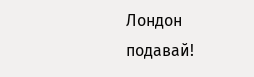Лондон подавай!